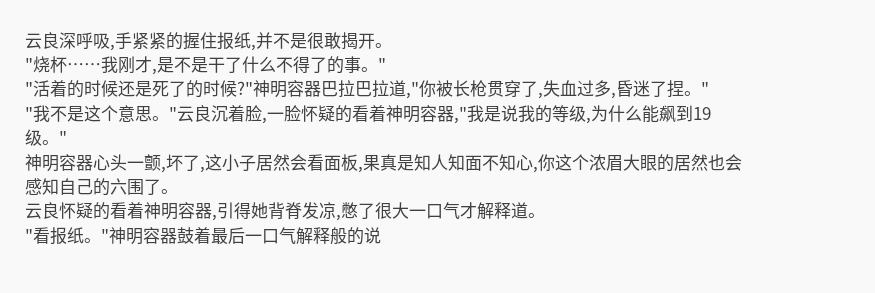云良深呼吸,手紧紧的握住报纸,并不是很敢揭开。
"烧杯……我刚才,是不是干了什么不得了的事。"
"活着的时候还是死了的时候?"神明容器巴拉巴拉道,"你被长枪贯穿了,失血过多,昏迷了捏。"
"我不是这个意思。"云良沉着脸,一脸怀疑的看着神明容器,"我是说我的等级,为什么能飙到19级。"
神明容器心头一颤,坏了,这小子居然会看面板,果真是知人知面不知心,你这个浓眉大眼的居然也会感知自己的六围了。
云良怀疑的看着神明容器,引得她背脊发凉,憋了很大一口气才解释道。
"看报纸。"神明容器鼓着最后一口气解释般的说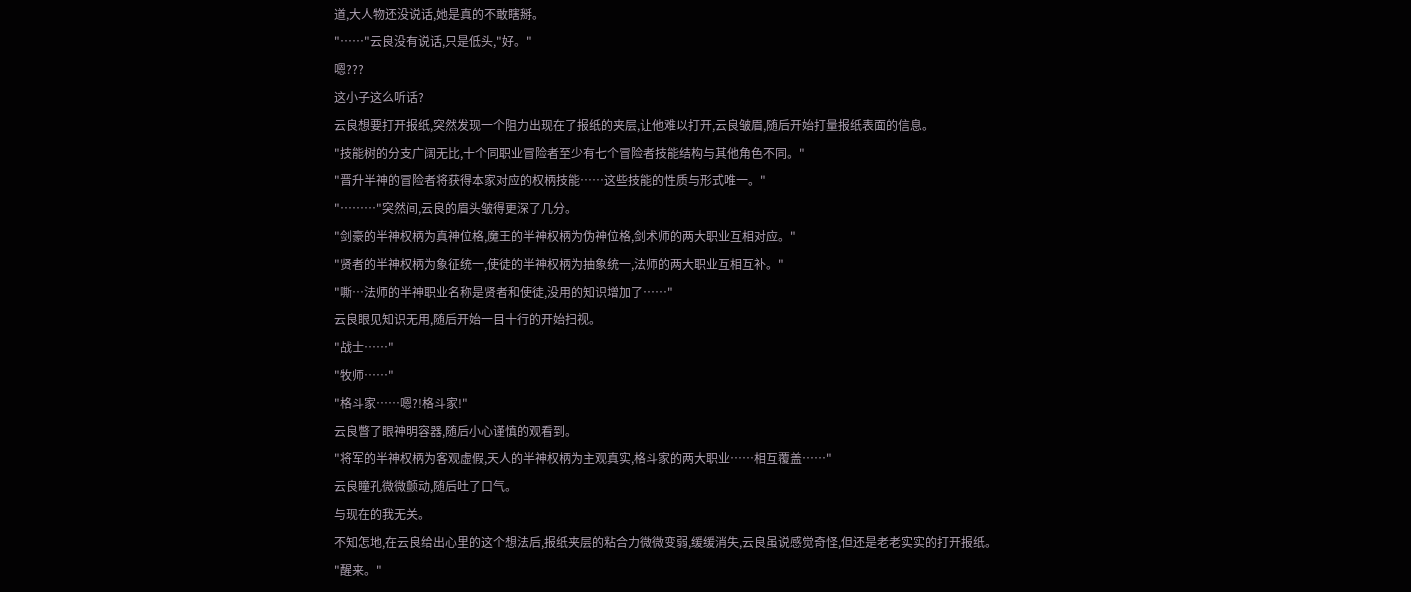道,大人物还没说话,她是真的不敢瞎掰。
"……"云良没有说话,只是低头,"好。"
嗯???
这小子这么听话?
云良想要打开报纸,突然发现一个阻力出现在了报纸的夹层,让他难以打开,云良皱眉,随后开始打量报纸表面的信息。
"技能树的分支广阔无比,十个同职业冒险者至少有七个冒险者技能结构与其他角色不同。"
"晋升半神的冒险者将获得本家对应的权柄技能……这些技能的性质与形式唯一。"
"………"突然间,云良的眉头皱得更深了几分。
"剑豪的半神权柄为真神位格,魔王的半神权柄为伪神位格,剑术师的两大职业互相对应。"
"贤者的半神权柄为象征统一,使徒的半神权柄为抽象统一,法师的两大职业互相互补。"
"嘶…法师的半神职业名称是贤者和使徒,没用的知识增加了……"
云良眼见知识无用,随后开始一目十行的开始扫视。
"战士……"
"牧师……"
"格斗家……嗯?!格斗家!"
云良瞥了眼神明容器,随后小心谨慎的观看到。
"将军的半神权柄为客观虚假,天人的半神权柄为主观真实,格斗家的两大职业……相互覆盖……"
云良瞳孔微微颤动,随后吐了口气。
与现在的我无关。
不知怎地,在云良给出心里的这个想法后,报纸夹层的粘合力微微变弱,缓缓消失,云良虽说感觉奇怪,但还是老老实实的打开报纸。
"醒来。"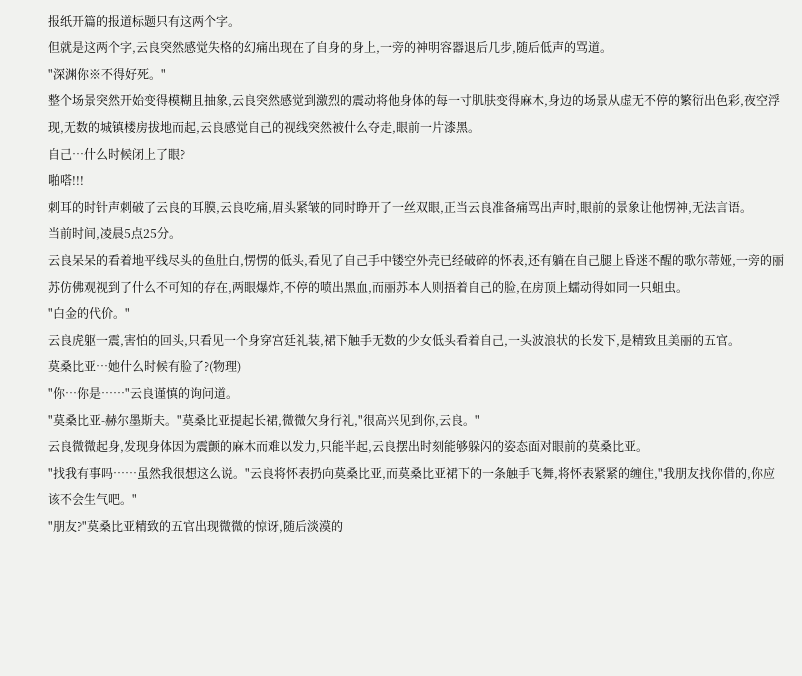报纸开篇的报道标题只有这两个字。
但就是这两个字,云良突然感觉失格的幻痛出现在了自身的身上,一旁的神明容器退后几步,随后低声的骂道。
"深渊你※不得好死。"
整个场景突然开始变得模糊且抽象,云良突然感觉到激烈的震动将他身体的每一寸肌肤变得麻木,身边的场景从虚无不停的繁衍出色彩,夜空浮现,无数的城镇楼房拔地而起,云良感觉自己的视线突然被什么夺走,眼前一片漆黑。
自己…什么时候闭上了眼?
啪嗒!!!
刺耳的时针声刺破了云良的耳膜,云良吃痛,眉头紧皱的同时睁开了一丝双眼,正当云良准备痛骂出声时,眼前的景象让他愣神,无法言语。
当前时间,凌晨5点25分。
云良呆呆的看着地平线尽头的鱼肚白,愣愣的低头,看见了自己手中镂空外壳已经破碎的怀表,还有躺在自己腿上昏迷不醒的歌尔蒂娅,一旁的丽苏仿佛观视到了什么不可知的存在,两眼爆炸,不停的喷出黑血,而丽苏本人则捂着自己的脸,在房顶上蠕动得如同一只蛆虫。
"白金的代价。"
云良虎躯一震,害怕的回头,只看见一个身穿宫廷礼装,裙下触手无数的少女低头看着自己,一头波浪状的长发下,是精致且美丽的五官。
莫桑比亚…她什么时候有脸了?(物理)
"你…你是……"云良谨慎的询问道。
"莫桑比亚-赫尔墨斯夫。"莫桑比亚提起长裙,微微欠身行礼,"很高兴见到你,云良。"
云良微微起身,发现身体因为震颤的麻木而难以发力,只能半起,云良摆出时刻能够躲闪的姿态面对眼前的莫桑比亚。
"找我有事吗……虽然我很想这么说。"云良将怀表扔向莫桑比亚,而莫桑比亚裙下的一条触手飞舞,将怀表紧紧的缠住,"我朋友找你借的,你应该不会生气吧。"
"朋友?"莫桑比亚精致的五官出现微微的惊讶,随后淡漠的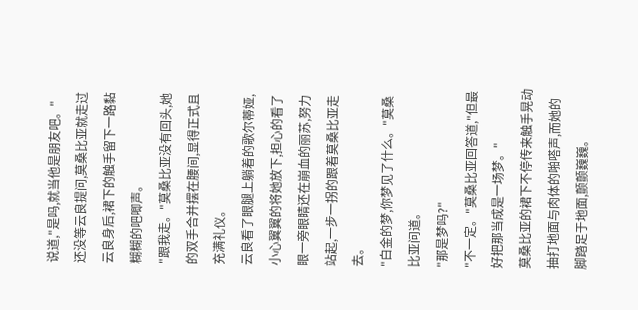说道,"是吗,就当他是朋友吧。"
还没等云良提问,莫桑比亚就走过云良身后,裙下的触手留下一路黏糊糊的吧唧声。
"跟我走。"莫桑比亚没有回头,她的双手合并摆在腰间,显得正式且充满礼仪。
云良看了眼腿上躺着的歌尔蒂娅,小心翼翼的将她放下,担心的看了眼一旁眼睛还在崩血的丽苏,努力站起,一步一拐的跟着莫桑比亚走去。
"白金的梦,你梦见了什么。"莫桑比亚问道。
"那是梦吗?"
"不一定。"莫桑比亚回答道,"但最好把那当成是一场梦。"
莫桑比亚的裙下不停传来触手晃动抽打地面与肉体的啪嗒声,而她的脚踏足于地面,颤颤巍巍。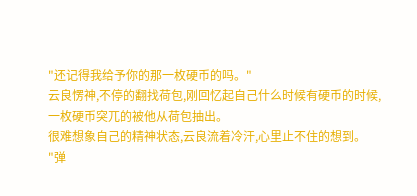"还记得我给予你的那一枚硬币的吗。"
云良愣神,不停的翻找荷包,刚回忆起自己什么时候有硬币的时候,一枚硬币突兀的被他从荷包抽出。
很难想象自己的精神状态,云良流着冷汗,心里止不住的想到。
"弹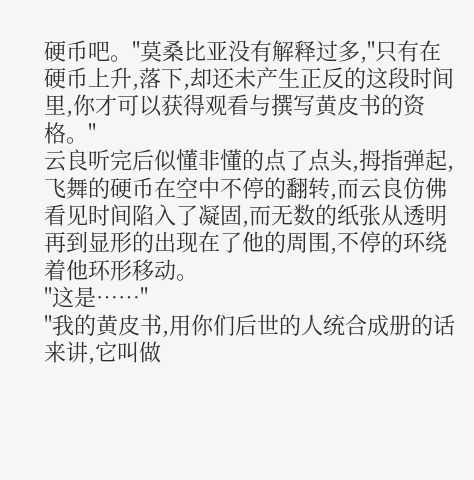硬币吧。"莫桑比亚没有解释过多,"只有在硬币上升,落下,却还未产生正反的这段时间里,你才可以获得观看与撰写黄皮书的资格。"
云良听完后似懂非懂的点了点头,拇指弹起,飞舞的硬币在空中不停的翻转,而云良仿佛看见时间陷入了凝固,而无数的纸张从透明再到显形的出现在了他的周围,不停的环绕着他环形移动。
"这是……"
"我的黄皮书,用你们后世的人统合成册的话来讲,它叫做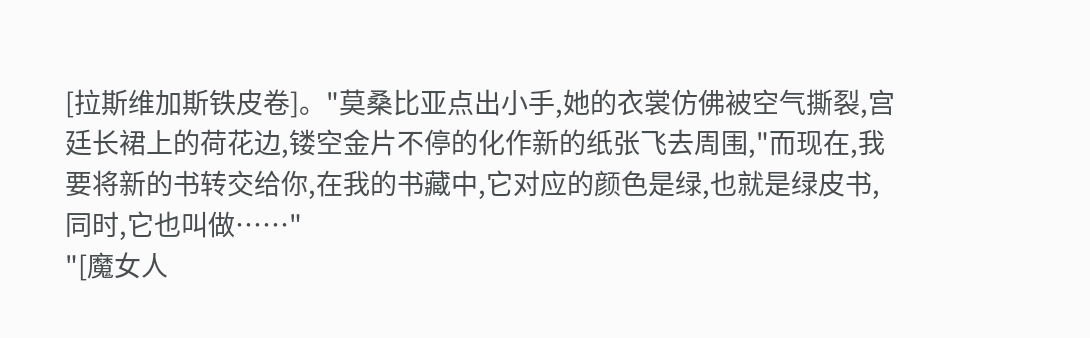[拉斯维加斯铁皮卷]。"莫桑比亚点出小手,她的衣裳仿佛被空气撕裂,宫廷长裙上的荷花边,镂空金片不停的化作新的纸张飞去周围,"而现在,我要将新的书转交给你,在我的书藏中,它对应的颜色是绿,也就是绿皮书,同时,它也叫做……"
"[魔女人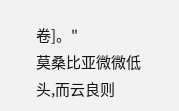卷]。"
莫桑比亚微微低头,而云良则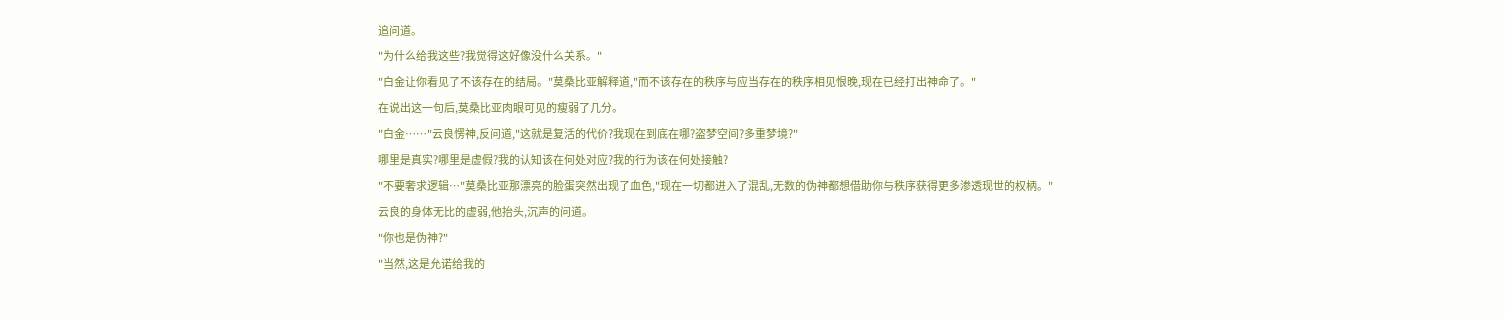追问道。
"为什么给我这些?我觉得这好像没什么关系。"
"白金让你看见了不该存在的结局。"莫桑比亚解释道,"而不该存在的秩序与应当存在的秩序相见恨晚,现在已经打出神命了。"
在说出这一句后,莫桑比亚肉眼可见的瘦弱了几分。
"白金……"云良愣神,反问道,"这就是复活的代价?我现在到底在哪?盗梦空间?多重梦境?"
哪里是真实?哪里是虚假?我的认知该在何处对应?我的行为该在何处接触?
"不要奢求逻辑…"莫桑比亚那漂亮的脸蛋突然出现了血色,"现在一切都进入了混乱,无数的伪神都想借助你与秩序获得更多渗透现世的权柄。"
云良的身体无比的虚弱,他抬头,沉声的问道。
"你也是伪神?"
"当然,这是允诺给我的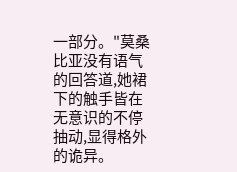一部分。"莫桑比亚没有语气的回答道,她裙下的触手皆在无意识的不停抽动,显得格外的诡异。